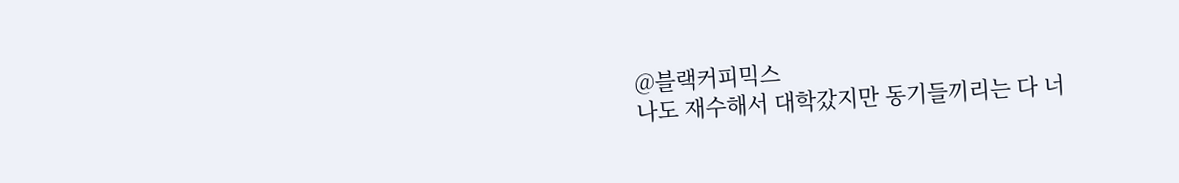@블랙커피믹스
나도 재수해서 대학갔지만 동기들끼리는 다 너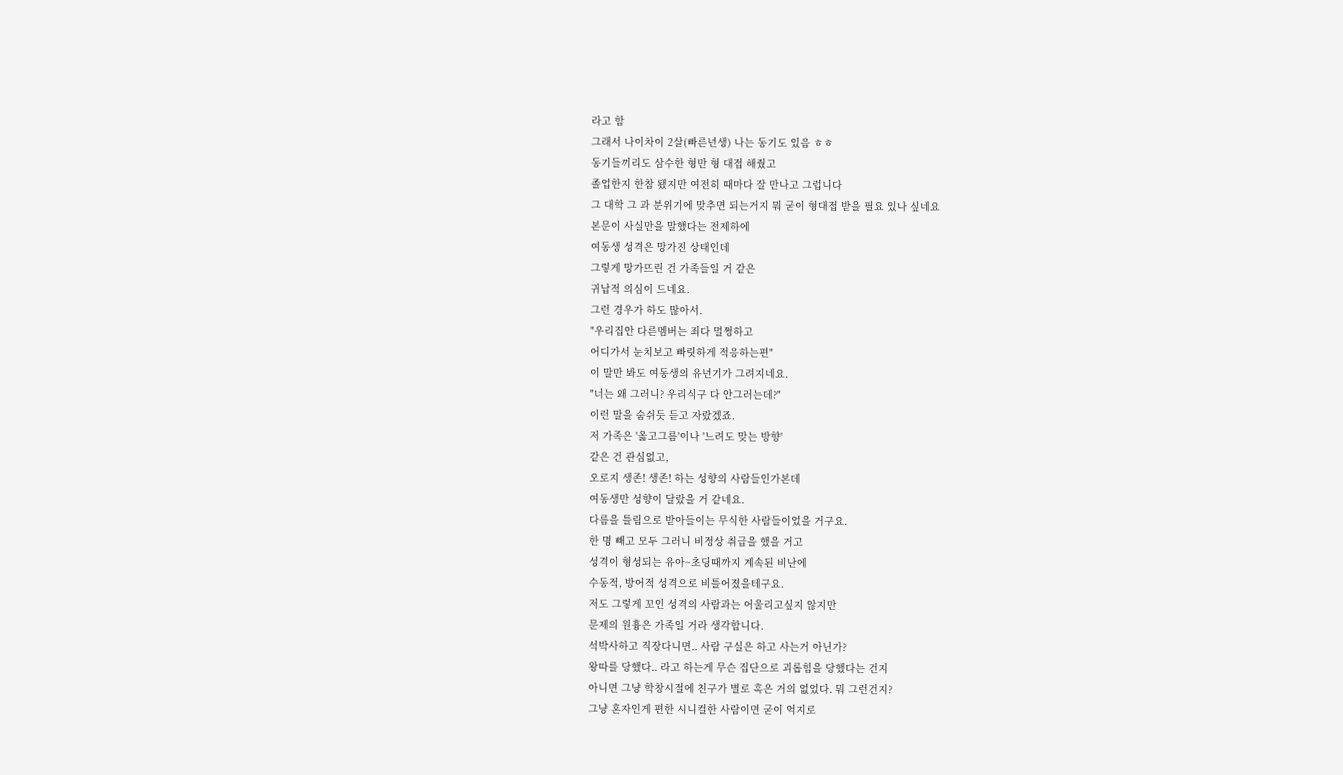라고 함
그래서 나이차이 2살(빠른년생) 나는 동기도 있음 ㅎㅎ
동기들끼리도 삼수한 형만 형 대접 해줬고
졸업한지 한참 됐지만 여전히 때마다 잘 만나고 그럽니다
그 대학 그 과 분위기에 맞추면 되는거지 뭐 굳이 형대접 받을 필요 있나 싶네요
본문이 사실만을 말했다는 전제하에
여동생 성격은 망가진 상태인데
그렇게 망가뜨린 건 가족들일 거 같은
귀납적 의심이 드네요.
그런 경우가 하도 많아서.
"우리집안 다른멤버는 죄다 멀쩡하고
어디가서 눈치보고 빠릿하게 적응하는편"
이 말만 봐도 여동생의 유년기가 그려지네요.
"너는 왜 그러니? 우리식구 다 안그러는데?"
이런 말을 숨쉬듯 듣고 자랐겠죠.
저 가족은 '옳고그름'이나 '느려도 맞는 방향'
같은 건 관심없고,
오로지 생존! 생존! 하는 성향의 사람들인가본데
여동생만 성향이 달랐을 거 같네요.
다름을 틀림으로 받아들이는 무식한 사람들이었을 거구요.
한 명 빼고 모두 그러니 비정상 취급을 했을 거고
성격이 형성되는 유아~초딩때까지 계속된 비난에
수동적, 방어적 성격으로 비틀어졌을테구요.
저도 그렇게 꼬인 성격의 사람과는 어울리고싶지 않지만
문제의 원흉은 가족일 거라 생각합니다.
석박사하고 직장다니면.. 사람 구실은 하고 사는거 아닌가?
왕따를 당했다.. 라고 하는게 무슨 집단으로 괴롭힘을 당했다는 건지
아니면 그냥 학창시절에 친구가 별로 혹은 거의 없었다. 뭐 그런건지?
그냥 혼자인게 편한 시니컬한 사람이면 굳이 억지로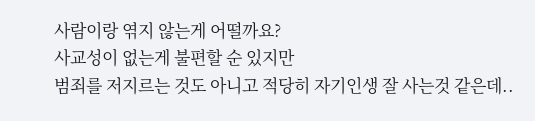사람이랑 엮지 않는게 어떨까요?
사교성이 없는게 불편할 순 있지만
범죄를 저지르는 것도 아니고 적당히 자기인생 잘 사는것 같은데..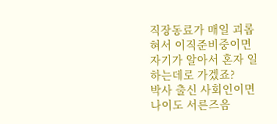직장동료가 매일 괴롭혀서 이직준비중이면 자기가 알아서 혼자 일하는데로 가겠죠?
박사 출신 사회인이면 나이도 서른즈음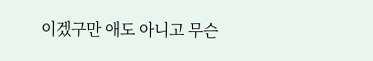이겠구만 애도 아니고 무슨